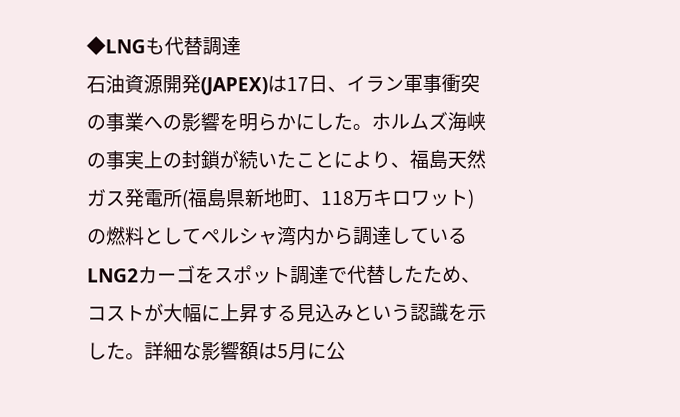◆LNGも代替調達
石油資源開発(JAPEX)は17日、イラン軍事衝突の事業への影響を明らかにした。ホルムズ海峡の事実上の封鎖が続いたことにより、福島天然ガス発電所(福島県新地町、118万キロワット)の燃料としてペルシャ湾内から調達しているLNG2カーゴをスポット調達で代替したため、コストが大幅に上昇する見込みという認識を示した。詳細な影響額は5月に公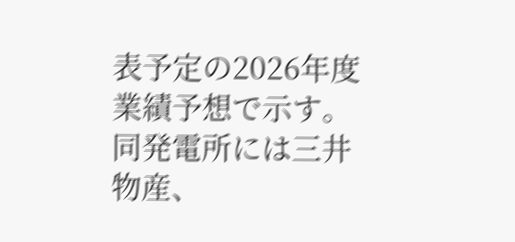表予定の2026年度業績予想で示す。同発電所には三井物産、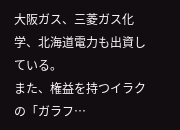大阪ガス、三菱ガス化学、北海道電力も出資している。
また、権益を持つイラクの「ガラフ…